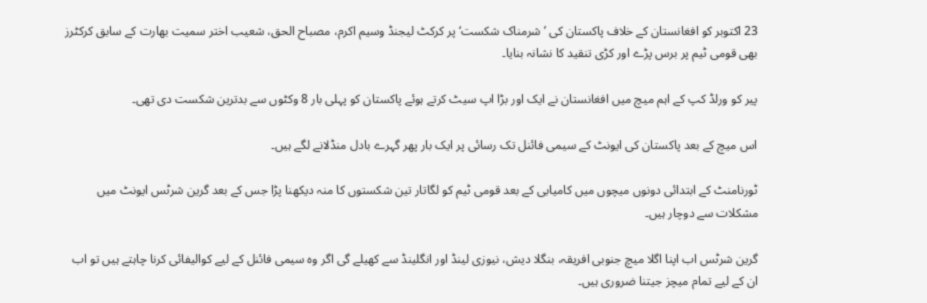23 اکتوبر کو افغانستان کے خلاف پاکستان کی ’شرمناک شکست‘ پر کرکٹ لیجنڈ وسیم اکرم، مصباح الحق، شعیب اختر سمیت بھارت کے سابق کرکٹرز بھی قومی ٹیم پر برس پڑے اور کڑی تنقید کا نشانہ بنایا۔

پیر کو ورلڈ کپ کے اہم میچ میں افغانستان نے ایک اور بڑا اپ سیٹ کرتے ہوئے پاکستان کو پہلی بار 8 وکٹوں سے بدترین شکست دی تھی۔

اس میچ کے بعد پاکستان کی ایونٹ کے سیمی فائنل تک رسائی پر ایک بار پھر گہرے بادل منڈلانے لگے ہیں۔

ٹورنامنٹ کے ابتدائی دونوں میچوں میں کامیابی کے بعد قومی ٹیم کو لگاتار تین شکستوں کا منہ دیکھنا پڑا جس کے بعد گرین شرٹس ایونٹ میں مشکلات سے دوچار ہیں۔

گرین شرٹس اب اپنا اگلا میچ جنوبی افریقہ، بنگلا دیش، نیوزی لینڈ اور انگلینڈ سے کھیلے گی اگر وہ سیمی فائنل کے لیے کوالیفائی کرنا چاہتے ہیں تو اب ان کے لیے تمام میچز جیتنا ضروری ہیں۔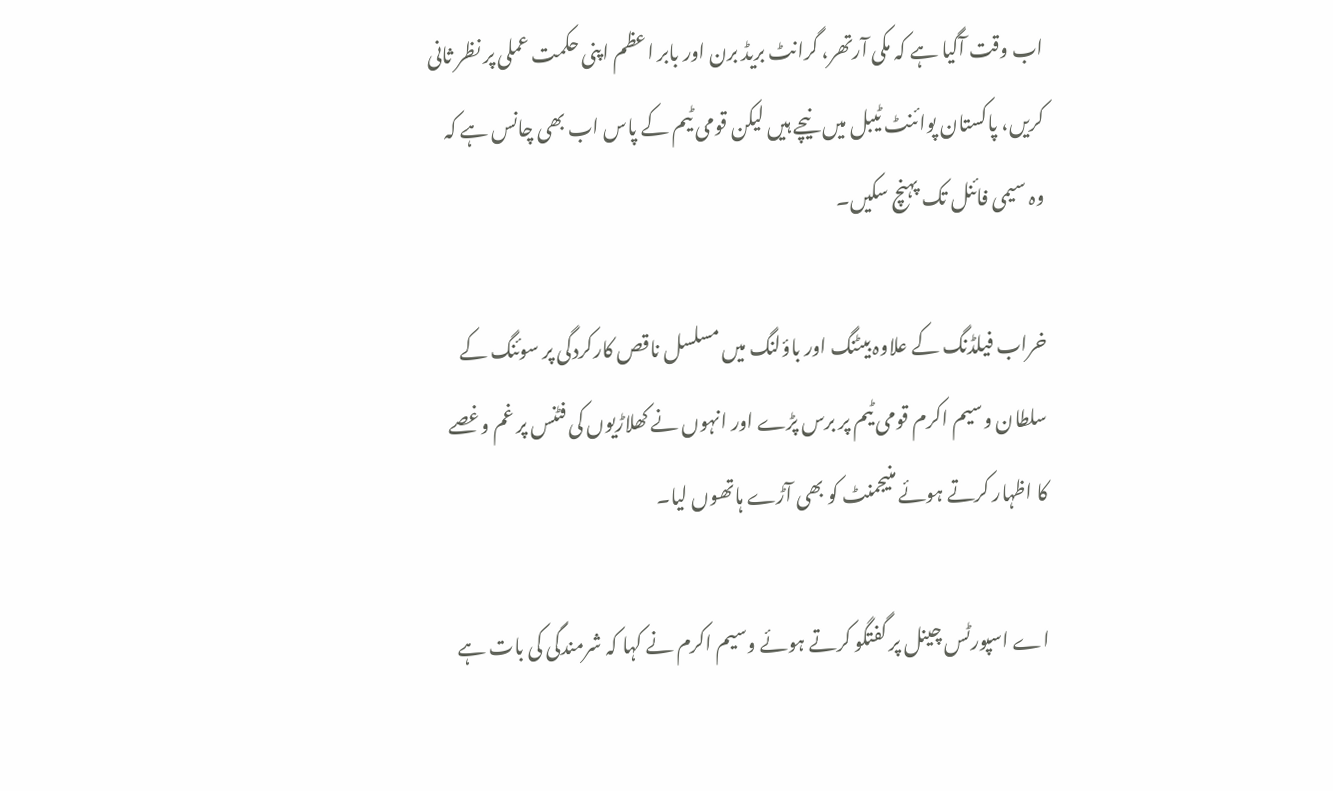اب وقت آگیا ہے کہ مکی آرتھر، گرانٹ بریڈ برن اور بابر اعظم اپنی حکمت عملی پر نظر ثانی کریں، پاکستان پوائنٹ ٹیبل میں نیچے ہیں لیکن قومی ٹیم کے پاس اب بھی چانس ہے کہ وہ سیمی فائنل تک پہنچ سکیں۔

خراب فیلڈنگ کے علاوہ بیٹنگ اور باؤلنگ میں مسلسل ناقص کارکردگی پر سوئنگ کے سلطان وسیم اکرم قومی ٹیم پر برس پڑے اور انہوں نے کھلاڑیوں کی فٹنس پر غم وغصے کا اظہار کرتے ہوئے منیجمنٹ کو بھی آڑے ہاتھوں لیا۔

اے اسپورٹس چینل پر گفتگو کرتے ہوئے وسیم اکرم نے کہا کہ شرمندگی کی بات ہے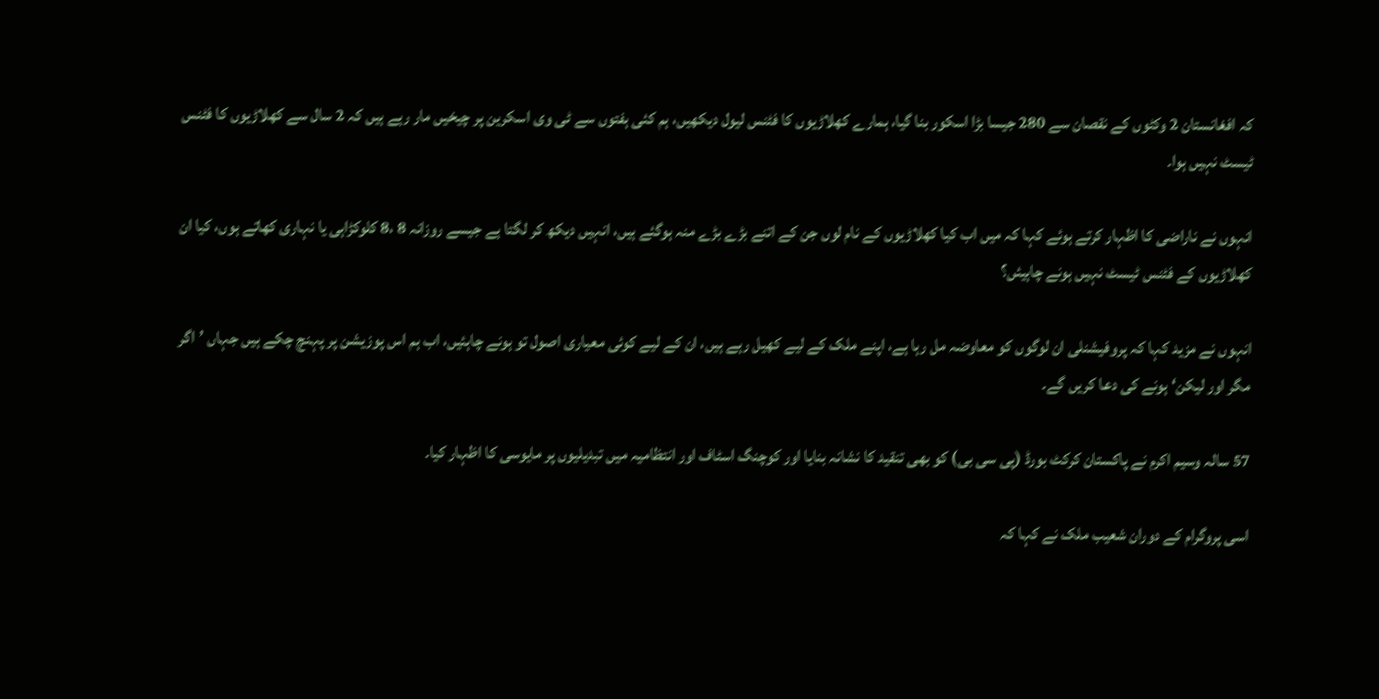کہ افغانستان 2 وکٹوں کے نقصان سے 280 جیسا بڑا اسکور بنا گیا، ہمارے کھلاڑیوں کا فٹنس لیول دیکھیں، ہم کئی ہفتوں سے ٹی وی اسکرین پر چیخیں مار رہے ہیں کہ 2 سال سے کھلاڑیوں کا فٹنس ٹیسٹ نہیں ہوا۔

انہوں نے ناراضی کا اظہار کرتے ہوئے کہا کہ میں اب کیا کھلاڑیوں کے نام لوں جن کے اتنے بڑے بڑے منہ ہوگئے ہیں، انہیں دیکھ کر لگتا ہے جیسے روزانہ 8 ،8 کلوکڑاہی یا نہاری کھاتے ہوں، کیا ان کھلاڑیوں کے فٹنس ٹیسٹ نہیں ہونے چاہیئں؟

انہوں نے مزید کہا کہ پروفیشنلی ان لوگوں کو معاوضہ مل رہا ہے، اپنے ملک کے لیے کھیل رہے ہیں، ان کے لیے کوئی معیاری اصول تو ہونے چاہئیں، اب ہم اس پوزیشن پر پہنچ چکے ہیں جہاں ’اگر مگر اور لیکن‘ ہونے کی دعا کریں گے۔

57 سالہ وسیم اکرم نے پاکستان کرکٹ بورڈ (پی سی بی) کو بھی تنقید کا نشانہ بنایا اور کوچنگ اسٹاف اور انتظامیہ میں تبدیلیوں پر مایوسی کا اظہار کیا۔

اسی پروگرام کے دوران شعیب ملک نے کہا کہ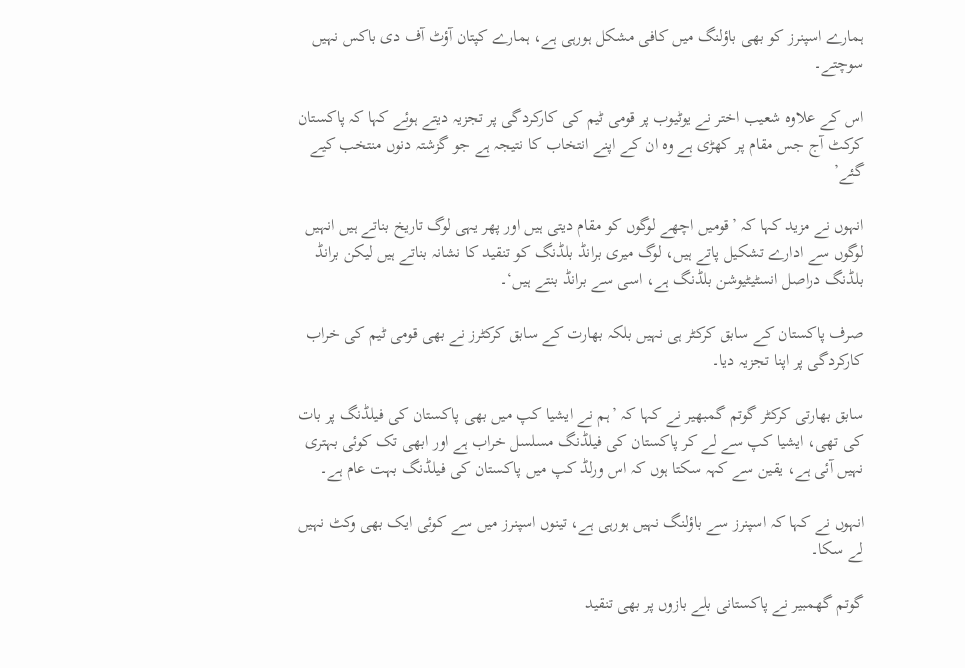ہمارے اسپنرز کو بھی باؤلنگ میں کافی مشکل ہورہی ہے، ہمارے کپتان آؤٹ آف دی باکس نہیں سوچتے۔

اس کے علاوہ شعیب اختر نے یوٹیوب پر قومی ٹیم کی کارکردگی پر تجزیہ دیتے ہوئے کہا کہ پاکستان کرکٹ آج جس مقام پر کھڑی ہے وہ ان کے اپنے انتخاب کا نتیجہ ہے جو گزشتہ دنوں منتخب کیے گئے’

انہوں نے مزید کہا کہ ’قومیں اچھے لوگوں کو مقام دیتی ہیں اور پھر یہی لوگ تاریخ بناتے ہیں انہیں لوگوں سے ادارے تشکیل پاتے ہیں، لوگ میری برانڈ بلڈنگ کو تنقید کا نشانہ بناتے ہیں لیکن برانڈ بلڈنگ دراصل انسٹیٹیوشن بلڈنگ ہے، اسی سے برانڈ بنتے ہیں‘۔

صرف پاکستان کے سابق کرکٹر ہی نہیں بلکہ بھارت کے سابق کرکٹرز نے بھی قومی ٹیم کی خراب کارکردگی پر اپنا تجزیہ دیا۔

سابق بھارتی کرکٹر گوتم گمبھیر نے کہا کہ ’ہم نے ایشیا کپ میں بھی پاکستان کی فیلڈنگ پر بات کی تھی، ایشیا کپ سے لے کر پاکستان کی فیلڈنگ مسلسل خراب ہے اور ابھی تک کوئی بہتری نہیں آئی ہے، یقین سے کہہ سکتا ہوں کہ اس ورلڈ کپ میں پاکستان کی فیلڈنگ بہت عام ہے۔

انہوں نے کہا کہ اسپنرز سے باؤلنگ نہیں ہورہی ہے، تینوں اسپنرز میں سے کوئی ایک بھی وکٹ نہیں لے سکا۔

گوتم گھمبیر نے پاکستانی بلے بازوں پر بھی تنقید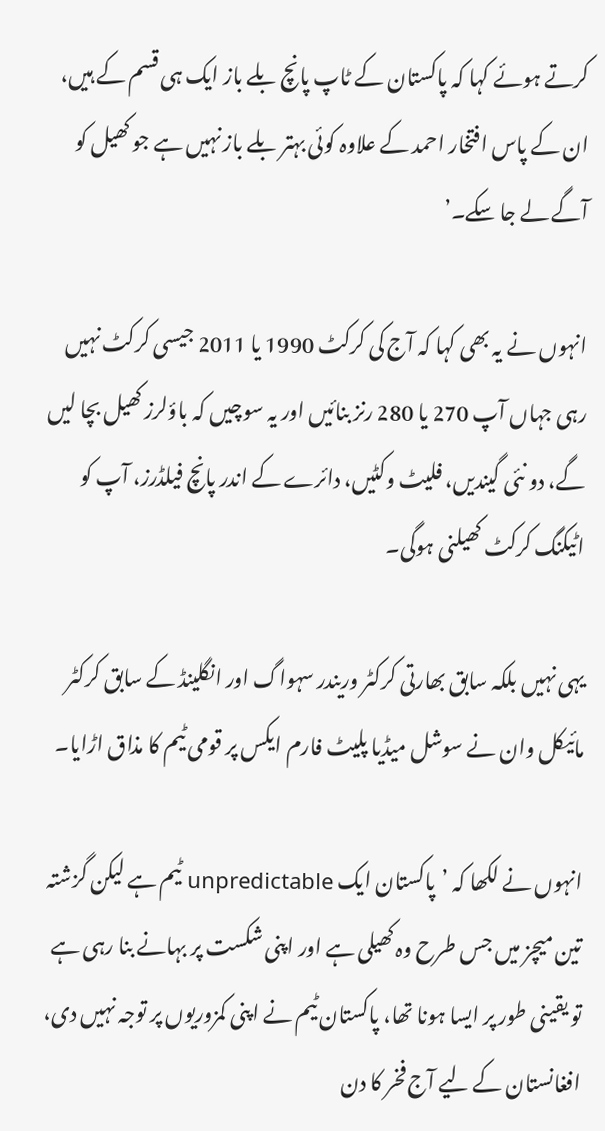کرتے ہوئے کہا کہ پاکستان کے ٹاپ پانچ بلے باز ایک ہی قسم کے ہیں، ان کے پاس افتخار احمد کے علاوہ کوئی بہتر بلے باز نہیں ہے جو کھیل کو آگے لے جا سکے۔’

انہوں نے یہ بھی کہا کہ آج کی کرکٹ 1990 یا 2011 جیسی کرکٹ نہیں رہی جہاں آپ 270 یا 280 رنز بنائیں اور یہ سوچیں کہ باؤلرز کھیل بچا لیں گے، دو نئی گیندیں، فلیٹ وکٹیں، دائرے کے اندر پانچ فیلڈرز، آپ کو اٹیکنگ کرکٹ کھیلنی ہوگی۔

یہی نہیں بلکہ سابق بھارتی کرکٹر وریندر سہواگ اور انگلینڈ کے سابق کرکٹر مائیکل وان نے سوشل میڈیا پلیٹ فارم ایکس پر قومی ٹیم کا مذاق اڑایا۔

انہوں نے لکھا کہ ’پاکستان ایک unpredictable ٹیم ہے لیکن گزشتہ تین میچز میں جس طرح وہ کھیلی ہے اور اپنی شکست پر بہانے بنا رہی ہے تو یقینی طور پر ایسا ہونا تھا، پاکستان ٹیم نے اپنی کمزوریوں پر توجہ نہیں دی، افغانستان کے لیے آج فخر کا دن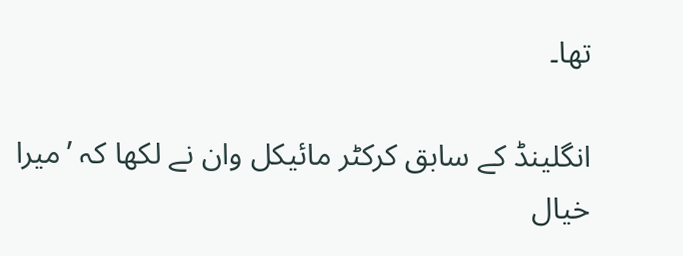تھا۔

انگلینڈ کے سابق کرکٹر مائیکل وان نے لکھا کہ ’میرا خیال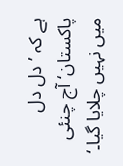ہے کہ ’دل دل پاکستان‘ آج چنئی میں نہیں چلایا گیا۔‘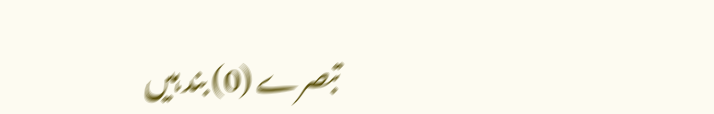تبصرے (0) بند ہیں